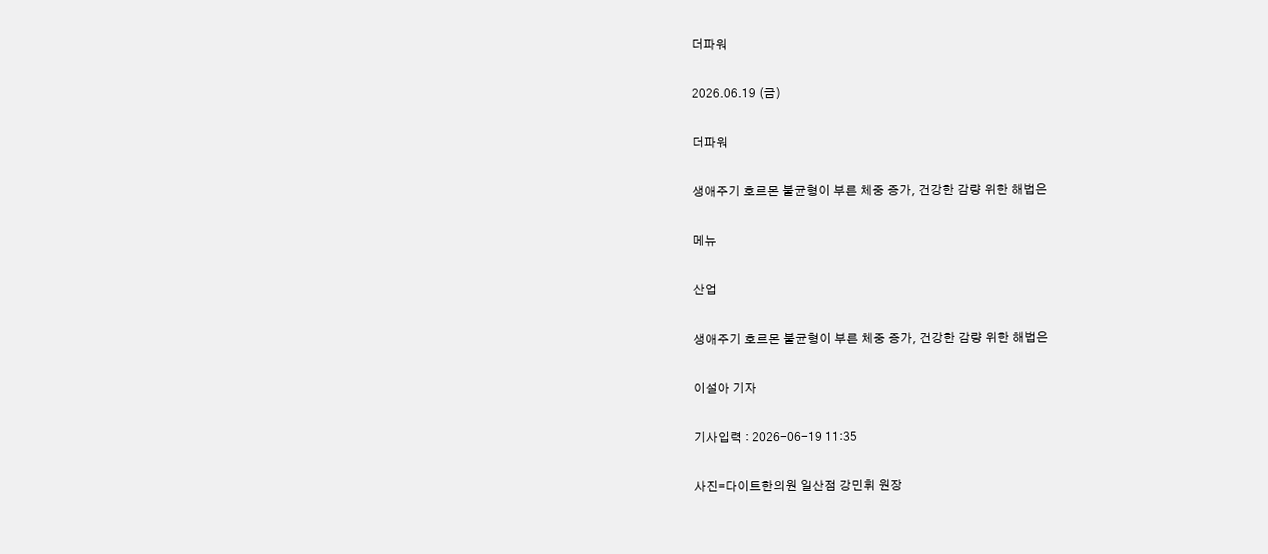더파워

2026.06.19 (금)

더파워

생애주기 호르몬 불균형이 부른 체중 증가, 건강한 감량 위한 해법은

메뉴

산업

생애주기 호르몬 불균형이 부른 체중 증가, 건강한 감량 위한 해법은

이설아 기자

기사입력 : 2026-06-19 11:35

사진=다이트한의원 일산점 강민휘 원장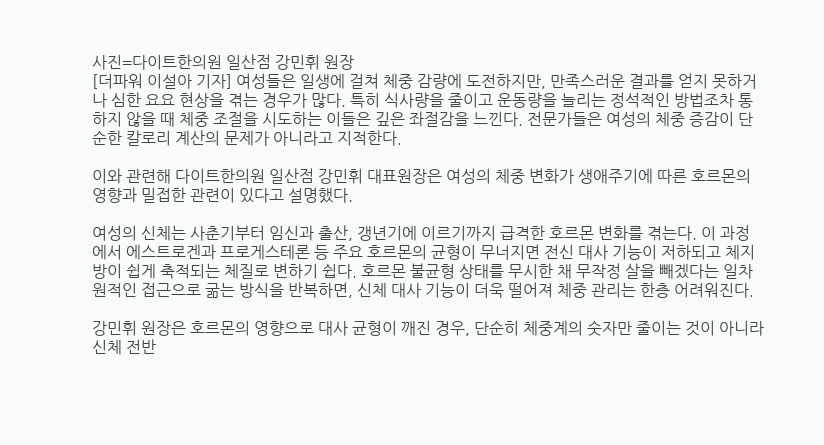사진=다이트한의원 일산점 강민휘 원장
[더파워 이설아 기자] 여성들은 일생에 걸쳐 체중 감량에 도전하지만, 만족스러운 결과를 얻지 못하거나 심한 요요 현상을 겪는 경우가 많다. 특히 식사량을 줄이고 운동량을 늘리는 정석적인 방법조차 통하지 않을 때 체중 조절을 시도하는 이들은 깊은 좌절감을 느낀다. 전문가들은 여성의 체중 증감이 단순한 칼로리 계산의 문제가 아니라고 지적한다.

이와 관련해 다이트한의원 일산점 강민휘 대표원장은 여성의 체중 변화가 생애주기에 따른 호르몬의 영향과 밀접한 관련이 있다고 설명했다.

여성의 신체는 사춘기부터 임신과 출산, 갱년기에 이르기까지 급격한 호르몬 변화를 겪는다. 이 과정에서 에스트로겐과 프로게스테론 등 주요 호르몬의 균형이 무너지면 전신 대사 기능이 저하되고 체지방이 쉽게 축적되는 체질로 변하기 쉽다. 호르몬 불균형 상태를 무시한 채 무작정 살을 빼겠다는 일차원적인 접근으로 굶는 방식을 반복하면, 신체 대사 기능이 더욱 떨어져 체중 관리는 한층 어려워진다.

강민휘 원장은 호르몬의 영향으로 대사 균형이 깨진 경우, 단순히 체중계의 숫자만 줄이는 것이 아니라 신체 전반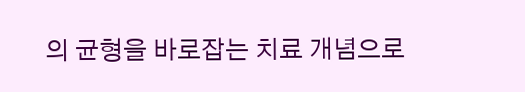의 균형을 바로잡는 치료 개념으로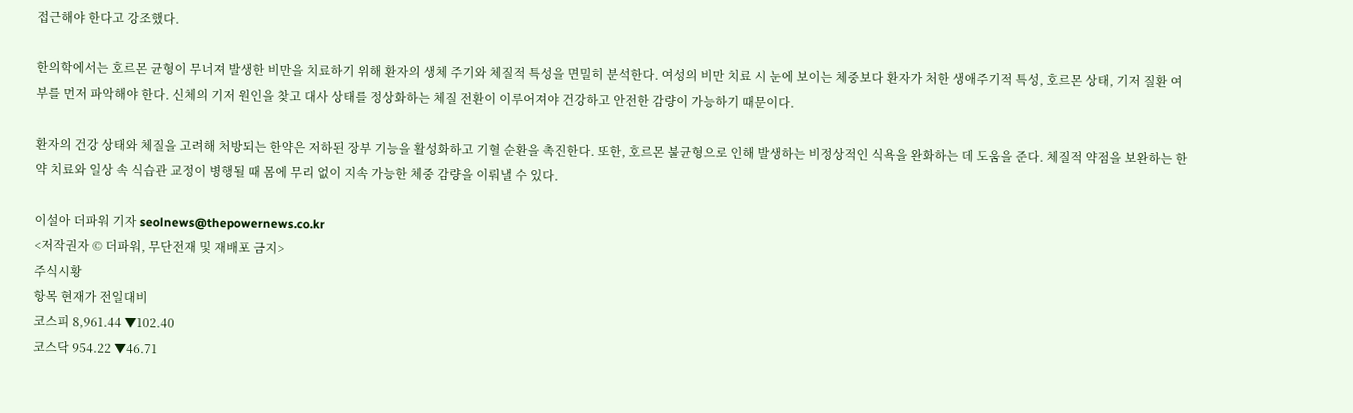접근해야 한다고 강조했다.

한의학에서는 호르몬 균형이 무너져 발생한 비만을 치료하기 위해 환자의 생체 주기와 체질적 특성을 면밀히 분석한다. 여성의 비만 치료 시 눈에 보이는 체중보다 환자가 처한 생애주기적 특성, 호르몬 상태, 기저 질환 여부를 먼저 파악해야 한다. 신체의 기저 원인을 찾고 대사 상태를 정상화하는 체질 전환이 이루어져야 건강하고 안전한 감량이 가능하기 때문이다.

환자의 건강 상태와 체질을 고려해 처방되는 한약은 저하된 장부 기능을 활성화하고 기혈 순환을 촉진한다. 또한, 호르몬 불균형으로 인해 발생하는 비정상적인 식욕을 완화하는 데 도움을 준다. 체질적 약점을 보완하는 한약 치료와 일상 속 식습관 교정이 병행될 때 몸에 무리 없이 지속 가능한 체중 감량을 이뤄낼 수 있다.

이설아 더파워 기자 seolnews@thepowernews.co.kr
<저작권자 © 더파워, 무단전재 및 재배포 금지>
주식시황
항목 현재가 전일대비
코스피 8,961.44 ▼102.40
코스닥 954.22 ▼46.71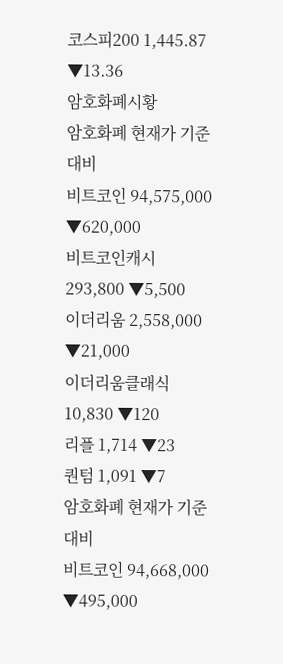코스피200 1,445.87 ▼13.36
암호화폐시황
암호화폐 현재가 기준대비
비트코인 94,575,000 ▼620,000
비트코인캐시 293,800 ▼5,500
이더리움 2,558,000 ▼21,000
이더리움클래식 10,830 ▼120
리플 1,714 ▼23
퀀텀 1,091 ▼7
암호화폐 현재가 기준대비
비트코인 94,668,000 ▼495,000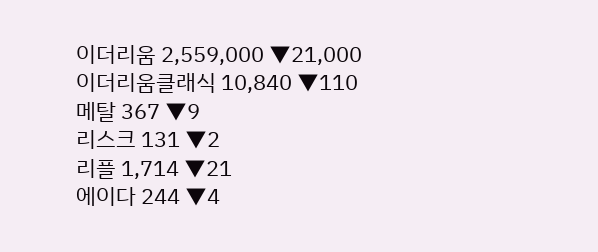이더리움 2,559,000 ▼21,000
이더리움클래식 10,840 ▼110
메탈 367 ▼9
리스크 131 ▼2
리플 1,714 ▼21
에이다 244 ▼4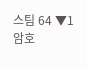스팀 64 ▼1
암호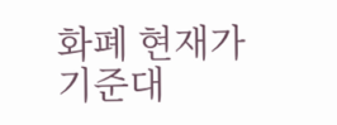화폐 현재가 기준대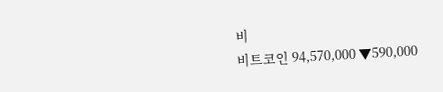비
비트코인 94,570,000 ▼590,000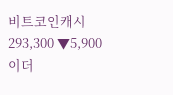비트코인캐시 293,300 ▼5,900
이더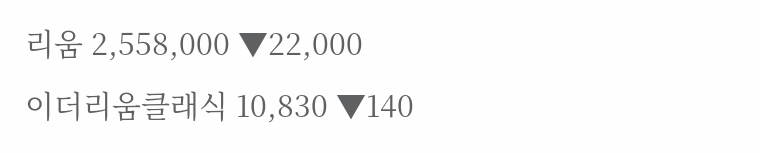리움 2,558,000 ▼22,000
이더리움클래식 10,830 ▼140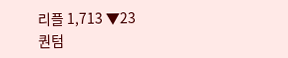리플 1,713 ▼23
퀀텀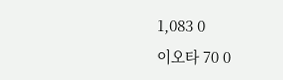1,083 0
이오타 70 0